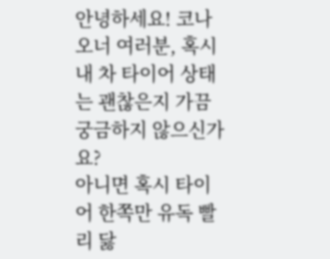안녕하세요! 코나 오너 여러분, 혹시 내 차 타이어 상태는 괜찮은지 가끔 궁금하지 않으신가요?
아니면 혹시 타이어 한쪽만 유독 빨리 닳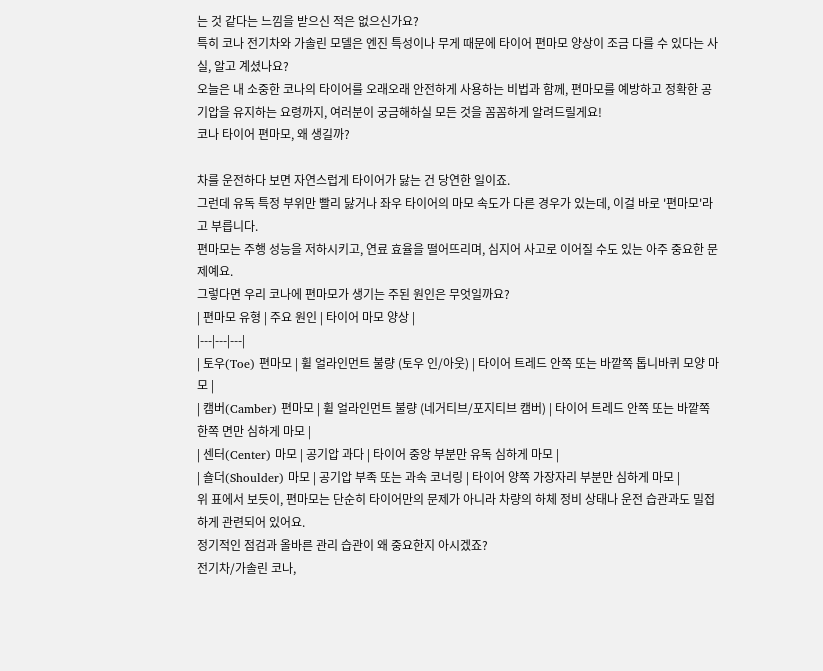는 것 같다는 느낌을 받으신 적은 없으신가요?
특히 코나 전기차와 가솔린 모델은 엔진 특성이나 무게 때문에 타이어 편마모 양상이 조금 다를 수 있다는 사실, 알고 계셨나요?
오늘은 내 소중한 코나의 타이어를 오래오래 안전하게 사용하는 비법과 함께, 편마모를 예방하고 정확한 공기압을 유지하는 요령까지, 여러분이 궁금해하실 모든 것을 꼼꼼하게 알려드릴게요!
코나 타이어 편마모, 왜 생길까?

차를 운전하다 보면 자연스럽게 타이어가 닳는 건 당연한 일이죠.
그런데 유독 특정 부위만 빨리 닳거나 좌우 타이어의 마모 속도가 다른 경우가 있는데, 이걸 바로 '편마모'라고 부릅니다.
편마모는 주행 성능을 저하시키고, 연료 효율을 떨어뜨리며, 심지어 사고로 이어질 수도 있는 아주 중요한 문제예요.
그렇다면 우리 코나에 편마모가 생기는 주된 원인은 무엇일까요?
| 편마모 유형 | 주요 원인 | 타이어 마모 양상 |
|---|---|---|
| 토우(Toe) 편마모 | 휠 얼라인먼트 불량 (토우 인/아웃) | 타이어 트레드 안쪽 또는 바깥쪽 톱니바퀴 모양 마모 |
| 캠버(Camber) 편마모 | 휠 얼라인먼트 불량 (네거티브/포지티브 캠버) | 타이어 트레드 안쪽 또는 바깥쪽 한쪽 면만 심하게 마모 |
| 센터(Center) 마모 | 공기압 과다 | 타이어 중앙 부분만 유독 심하게 마모 |
| 숄더(Shoulder) 마모 | 공기압 부족 또는 과속 코너링 | 타이어 양쪽 가장자리 부분만 심하게 마모 |
위 표에서 보듯이, 편마모는 단순히 타이어만의 문제가 아니라 차량의 하체 정비 상태나 운전 습관과도 밀접하게 관련되어 있어요.
정기적인 점검과 올바른 관리 습관이 왜 중요한지 아시겠죠?
전기차/가솔린 코나,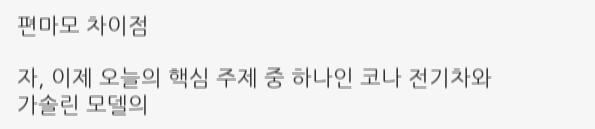편마모 차이점

자, 이제 오늘의 핵심 주제 중 하나인 코나 전기차와 가솔린 모델의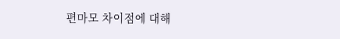편마모 차이점에 대해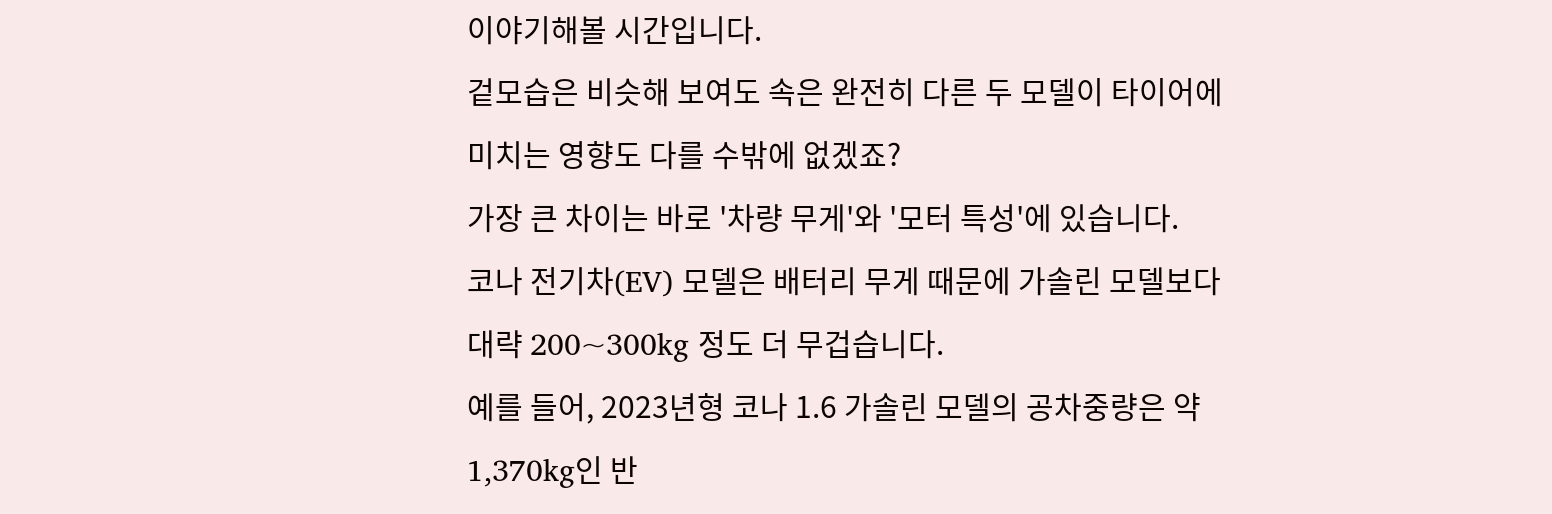이야기해볼 시간입니다.
겉모습은 비슷해 보여도 속은 완전히 다른 두 모델이 타이어에 미치는 영향도 다를 수밖에 없겠죠?
가장 큰 차이는 바로 '차량 무게'와 '모터 특성'에 있습니다.
코나 전기차(EV) 모델은 배터리 무게 때문에 가솔린 모델보다 대략 200~300kg 정도 더 무겁습니다.
예를 들어, 2023년형 코나 1.6 가솔린 모델의 공차중량은 약 1,370kg인 반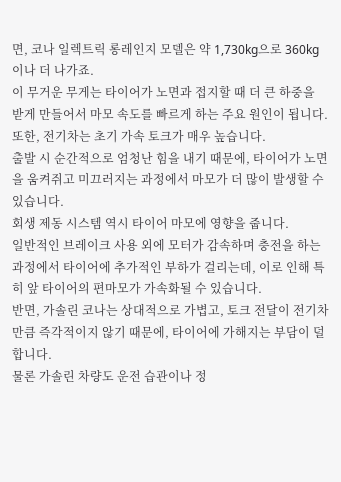면, 코나 일렉트릭 롱레인지 모델은 약 1,730kg으로 360kg이나 더 나가죠.
이 무거운 무게는 타이어가 노면과 접지할 때 더 큰 하중을 받게 만들어서 마모 속도를 빠르게 하는 주요 원인이 됩니다.
또한, 전기차는 초기 가속 토크가 매우 높습니다.
출발 시 순간적으로 엄청난 힘을 내기 때문에, 타이어가 노면을 움켜쥐고 미끄러지는 과정에서 마모가 더 많이 발생할 수 있습니다.
회생 제동 시스템 역시 타이어 마모에 영향을 줍니다.
일반적인 브레이크 사용 외에 모터가 감속하며 충전을 하는 과정에서 타이어에 추가적인 부하가 걸리는데, 이로 인해 특히 앞 타이어의 편마모가 가속화될 수 있습니다.
반면, 가솔린 코나는 상대적으로 가볍고, 토크 전달이 전기차만큼 즉각적이지 않기 때문에, 타이어에 가해지는 부담이 덜합니다.
물론 가솔린 차량도 운전 습관이나 정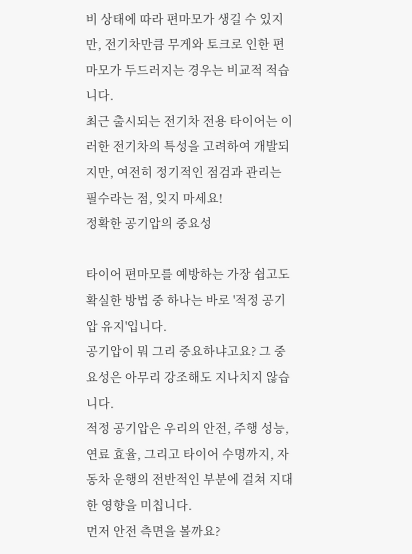비 상태에 따라 편마모가 생길 수 있지만, 전기차만큼 무게와 토크로 인한 편마모가 두드러지는 경우는 비교적 적습니다.
최근 출시되는 전기차 전용 타이어는 이러한 전기차의 특성을 고려하여 개발되지만, 여전히 정기적인 점검과 관리는 필수라는 점, 잊지 마세요!
정확한 공기압의 중요성

타이어 편마모를 예방하는 가장 쉽고도 확실한 방법 중 하나는 바로 '적정 공기압 유지'입니다.
공기압이 뭐 그리 중요하냐고요? 그 중요성은 아무리 강조해도 지나치지 않습니다.
적정 공기압은 우리의 안전, 주행 성능, 연료 효율, 그리고 타이어 수명까지, 자동차 운행의 전반적인 부분에 걸쳐 지대한 영향을 미칩니다.
먼저 안전 측면을 볼까요?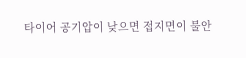타이어 공기압이 낮으면 접지면이 불안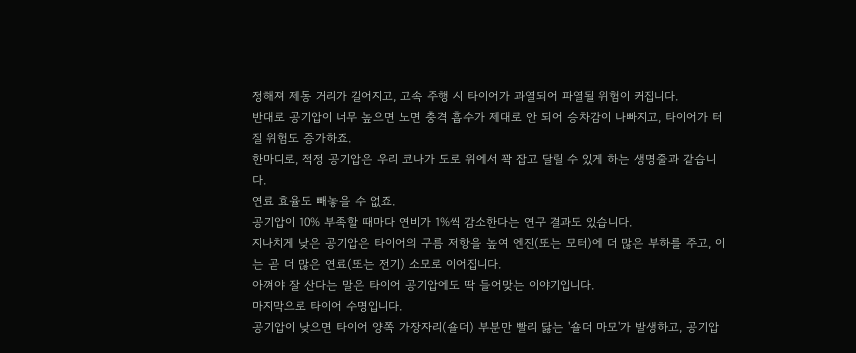정해져 제동 거리가 길어지고, 고속 주행 시 타이어가 과열되어 파열될 위험이 커집니다.
반대로 공기압이 너무 높으면 노면 충격 흡수가 제대로 안 되어 승차감이 나빠지고, 타이어가 터질 위험도 증가하죠.
한마디로, 적정 공기압은 우리 코나가 도로 위에서 꽉 잡고 달릴 수 있게 하는 생명줄과 같습니다.
연료 효율도 빼놓을 수 없죠.
공기압이 10% 부족할 때마다 연비가 1%씩 감소한다는 연구 결과도 있습니다.
지나치게 낮은 공기압은 타이어의 구름 저항을 높여 엔진(또는 모터)에 더 많은 부하를 주고, 이는 곧 더 많은 연료(또는 전기) 소모로 이어집니다.
아껴야 잘 산다는 말은 타이어 공기압에도 딱 들어맞는 이야기입니다.
마지막으로 타이어 수명입니다.
공기압이 낮으면 타이어 양쪽 가장자리(숄더) 부분만 빨리 닳는 '숄더 마모'가 발생하고, 공기압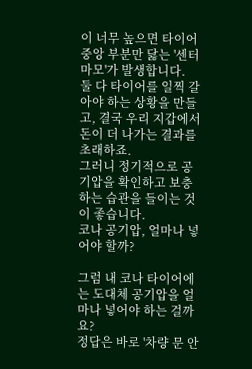이 너무 높으면 타이어 중앙 부분만 닳는 '센터 마모'가 발생합니다.
둘 다 타이어를 일찍 갈아야 하는 상황을 만들고, 결국 우리 지갑에서 돈이 더 나가는 결과를 초래하죠.
그러니 정기적으로 공기압을 확인하고 보충하는 습관을 들이는 것이 좋습니다.
코나 공기압, 얼마나 넣어야 할까?

그럼 내 코나 타이어에는 도대체 공기압을 얼마나 넣어야 하는 걸까요?
정답은 바로 '차량 문 안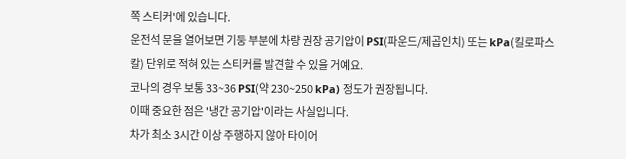쪽 스티커'에 있습니다.
운전석 문을 열어보면 기둥 부분에 차량 권장 공기압이 PSI(파운드/제곱인치) 또는 kPa(킬로파스칼) 단위로 적혀 있는 스티커를 발견할 수 있을 거예요.
코나의 경우 보통 33~36 PSI(약 230~250 kPa) 정도가 권장됩니다.
이때 중요한 점은 '냉간 공기압'이라는 사실입니다.
차가 최소 3시간 이상 주행하지 않아 타이어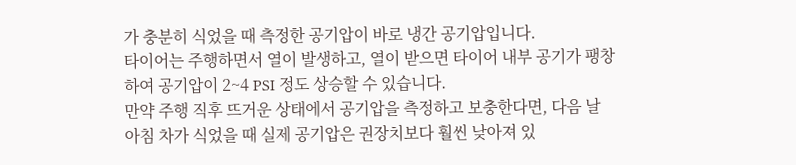가 충분히 식었을 때 측정한 공기압이 바로 냉간 공기압입니다.
타이어는 주행하면서 열이 발생하고, 열이 받으면 타이어 내부 공기가 팽창하여 공기압이 2~4 PSI 정도 상승할 수 있습니다.
만약 주행 직후 뜨거운 상태에서 공기압을 측정하고 보충한다면, 다음 날 아침 차가 식었을 때 실제 공기압은 권장치보다 훨씬 낮아져 있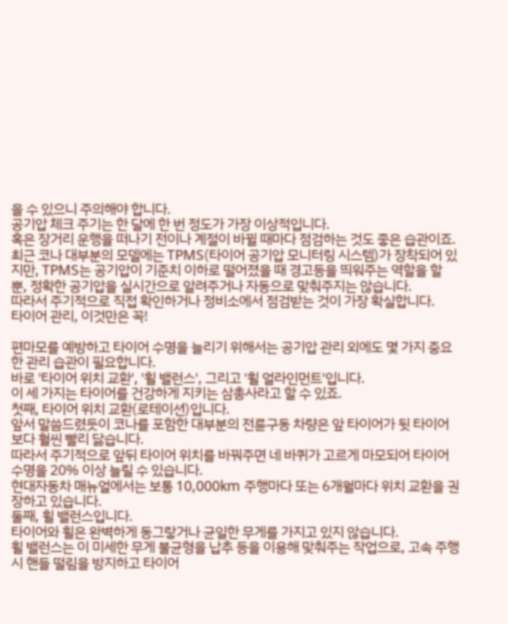을 수 있으니 주의해야 합니다.
공기압 체크 주기는 한 달에 한 번 정도가 가장 이상적입니다.
혹은 장거리 운행을 떠나기 전이나 계절이 바뀔 때마다 점검하는 것도 좋은 습관이죠.
최근 코나 대부분의 모델에는 TPMS(타이어 공기압 모니터링 시스템)가 장착되어 있지만, TPMS는 공기압이 기준치 이하로 떨어졌을 때 경고등을 띄워주는 역할을 할 뿐, 정확한 공기압을 실시간으로 알려주거나 자동으로 맞춰주지는 않습니다.
따라서 주기적으로 직접 확인하거나 정비소에서 점검받는 것이 가장 확실합니다.
타이어 관리, 이것만은 꼭!

편마모를 예방하고 타이어 수명을 늘리기 위해서는 공기압 관리 외에도 몇 가지 중요한 관리 습관이 필요합니다.
바로 '타이어 위치 교환', '휠 밸런스', 그리고 '휠 얼라인먼트'입니다.
이 세 가지는 타이어를 건강하게 지키는 삼총사라고 할 수 있죠.
첫째, 타이어 위치 교환(로테이션)입니다.
앞서 말씀드렸듯이 코나를 포함한 대부분의 전륜구동 차량은 앞 타이어가 뒷 타이어보다 훨씬 빨리 닳습니다.
따라서 주기적으로 앞뒤 타이어 위치를 바꿔주면 네 바퀴가 고르게 마모되어 타이어 수명을 20% 이상 늘릴 수 있습니다.
현대자동차 매뉴얼에서는 보통 10,000km 주행마다 또는 6개월마다 위치 교환을 권장하고 있습니다.
둘째, 휠 밸런스입니다.
타이어와 휠은 완벽하게 동그랗거나 균일한 무게를 가지고 있지 않습니다.
휠 밸런스는 이 미세한 무게 불균형을 납추 등을 이용해 맞춰주는 작업으로, 고속 주행 시 핸들 떨림을 방지하고 타이어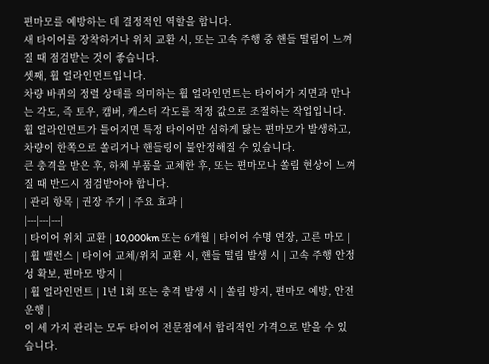편마모를 예방하는 데 결정적인 역할을 합니다.
새 타이어를 장착하거나 위치 교환 시, 또는 고속 주행 중 핸들 떨림이 느껴질 때 점검받는 것이 좋습니다.
셋째, 휠 얼라인먼트입니다.
차량 바퀴의 정렬 상태를 의미하는 휠 얼라인먼트는 타이어가 지면과 만나는 각도, 즉 토우, 캠버, 캐스터 각도를 적정 값으로 조절하는 작업입니다.
휠 얼라인먼트가 틀어지면 특정 타이어만 심하게 닳는 편마모가 발생하고, 차량이 한쪽으로 쏠리거나 핸들링이 불안정해질 수 있습니다.
큰 충격을 받은 후, 하체 부품을 교체한 후, 또는 편마모나 쏠림 현상이 느껴질 때 반드시 점검받아야 합니다.
| 관리 항목 | 권장 주기 | 주요 효과 |
|---|---|---|
| 타이어 위치 교환 | 10,000km 또는 6개월 | 타이어 수명 연장, 고른 마모 |
| 휠 밸런스 | 타이어 교체/위치 교환 시, 핸들 떨림 발생 시 | 고속 주행 안정성 확보, 편마모 방지 |
| 휠 얼라인먼트 | 1년 1회 또는 충격 발생 시 | 쏠림 방지, 편마모 예방, 안전 운행 |
이 세 가지 관리는 모두 타이어 전문점에서 합리적인 가격으로 받을 수 있습니다.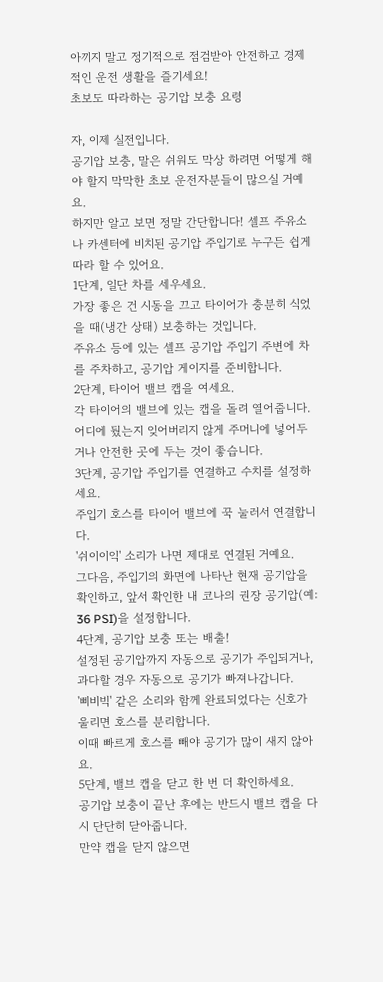아끼지 말고 정기적으로 점검받아 안전하고 경제적인 운전 생활을 즐기세요!
초보도 따라하는 공기압 보충 요령

자, 이제 실전입니다.
공기압 보충, 말은 쉬워도 막상 하려면 어떻게 해야 할지 막막한 초보 운전자분들이 많으실 거예요.
하지만 알고 보면 정말 간단합니다! 셀프 주유소나 카센터에 비치된 공기압 주입기로 누구든 쉽게 따라 할 수 있어요.
1단계, 일단 차를 세우세요.
가장 좋은 건 시동을 끄고 타이어가 충분히 식었을 때(냉간 상태) 보충하는 것입니다.
주유소 등에 있는 셀프 공기압 주입기 주변에 차를 주차하고, 공기압 게이지를 준비합니다.
2단계, 타이어 밸브 캡을 여세요.
각 타이어의 밸브에 있는 캡을 돌려 열어줍니다.
어디에 뒀는지 잊어버리지 않게 주머니에 넣어두거나 안전한 곳에 두는 것이 좋습니다.
3단계, 공기압 주입기를 연결하고 수치를 설정하세요.
주입기 호스를 타이어 밸브에 꾹 눌러서 연결합니다.
'쉬이이익' 소리가 나면 제대로 연결된 거예요.
그다음, 주입기의 화면에 나타난 현재 공기압을 확인하고, 앞서 확인한 내 코나의 권장 공기압(예: 36 PSI)을 설정합니다.
4단계, 공기압 보충 또는 배출!
설정된 공기압까지 자동으로 공기가 주입되거나, 과다할 경우 자동으로 공기가 빠져나갑니다.
'삐비빅' 같은 소리와 함께 완료되었다는 신호가 울리면 호스를 분리합니다.
이때 빠르게 호스를 빼야 공기가 많이 새지 않아요.
5단계, 밸브 캡을 닫고 한 번 더 확인하세요.
공기압 보충이 끝난 후에는 반드시 밸브 캡을 다시 단단히 닫아줍니다.
만약 캡을 닫지 않으면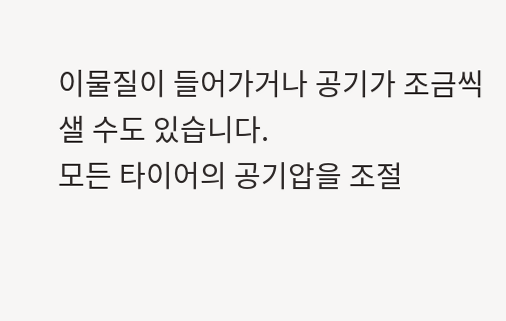이물질이 들어가거나 공기가 조금씩 샐 수도 있습니다.
모든 타이어의 공기압을 조절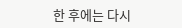한 후에는 다시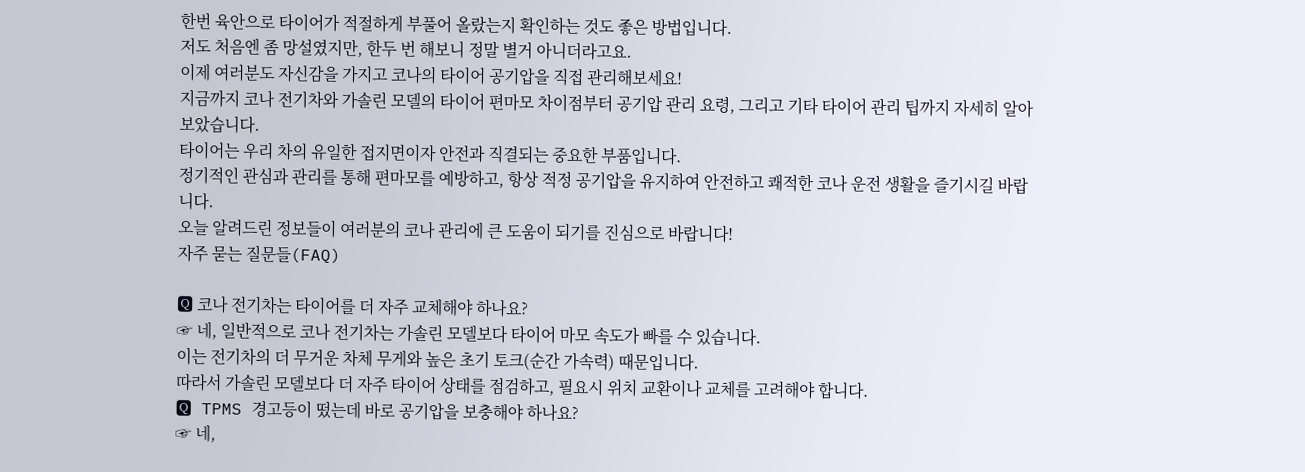한번 육안으로 타이어가 적절하게 부풀어 올랐는지 확인하는 것도 좋은 방법입니다.
저도 처음엔 좀 망설였지만, 한두 번 해보니 정말 별거 아니더라고요.
이제 여러분도 자신감을 가지고 코나의 타이어 공기압을 직접 관리해보세요!
지금까지 코나 전기차와 가솔린 모델의 타이어 편마모 차이점부터 공기압 관리 요령, 그리고 기타 타이어 관리 팁까지 자세히 알아보았습니다.
타이어는 우리 차의 유일한 접지면이자 안전과 직결되는 중요한 부품입니다.
정기적인 관심과 관리를 통해 편마모를 예방하고, 항상 적정 공기압을 유지하여 안전하고 쾌적한 코나 운전 생활을 즐기시길 바랍니다.
오늘 알려드린 정보들이 여러분의 코나 관리에 큰 도움이 되기를 진심으로 바랍니다!
자주 묻는 질문들(FAQ)

🆀 코나 전기차는 타이어를 더 자주 교체해야 하나요?
☞ 네, 일반적으로 코나 전기차는 가솔린 모델보다 타이어 마모 속도가 빠를 수 있습니다.
이는 전기차의 더 무거운 차체 무게와 높은 초기 토크(순간 가속력) 때문입니다.
따라서 가솔린 모델보다 더 자주 타이어 상태를 점검하고, 필요시 위치 교환이나 교체를 고려해야 합니다.
🆀 TPMS 경고등이 떴는데 바로 공기압을 보충해야 하나요?
☞ 네,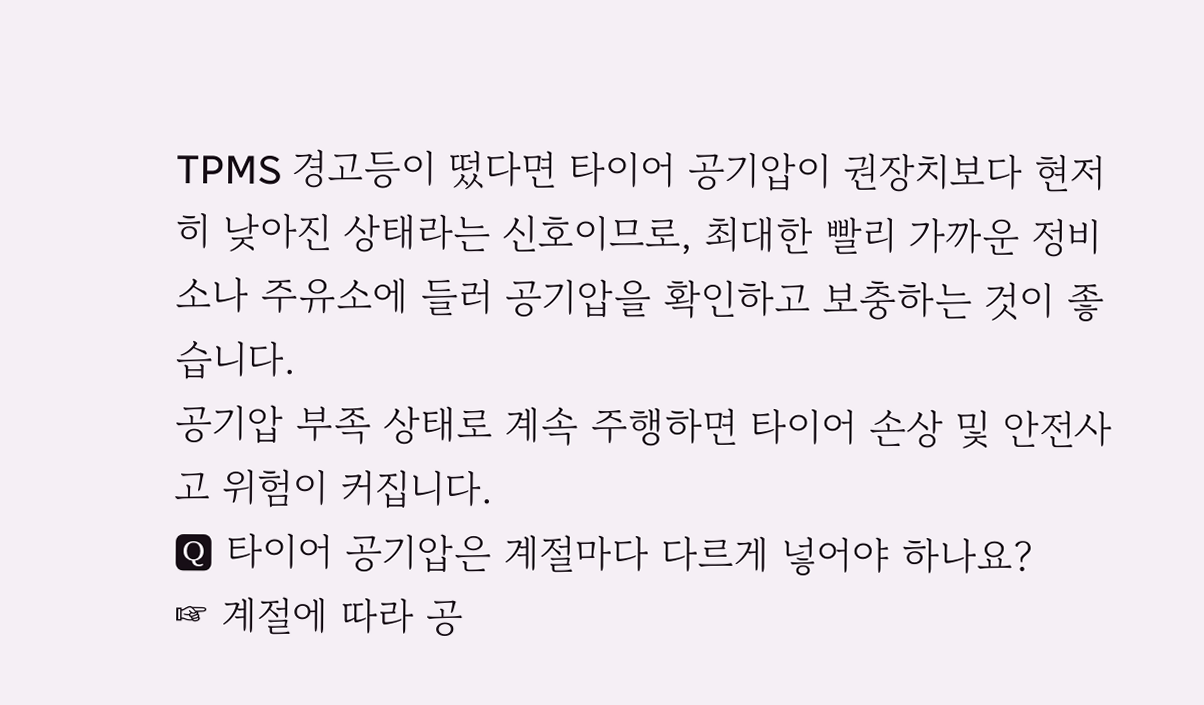TPMS 경고등이 떴다면 타이어 공기압이 권장치보다 현저히 낮아진 상태라는 신호이므로, 최대한 빨리 가까운 정비소나 주유소에 들러 공기압을 확인하고 보충하는 것이 좋습니다.
공기압 부족 상태로 계속 주행하면 타이어 손상 및 안전사고 위험이 커집니다.
🆀 타이어 공기압은 계절마다 다르게 넣어야 하나요?
☞ 계절에 따라 공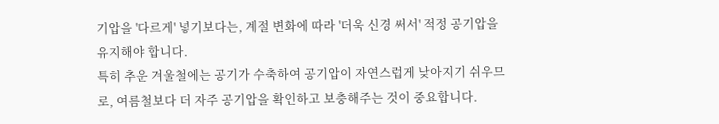기압을 '다르게' 넣기보다는, 계절 변화에 따라 '더욱 신경 써서' 적정 공기압을 유지해야 합니다.
특히 추운 겨울철에는 공기가 수축하여 공기압이 자연스럽게 낮아지기 쉬우므로, 여름철보다 더 자주 공기압을 확인하고 보충해주는 것이 중요합니다.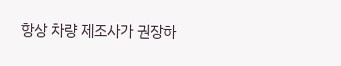항상 차량 제조사가 권장하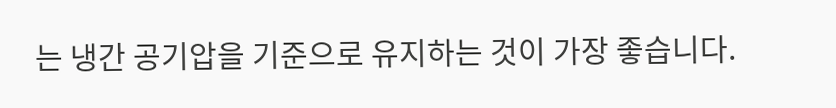는 냉간 공기압을 기준으로 유지하는 것이 가장 좋습니다.